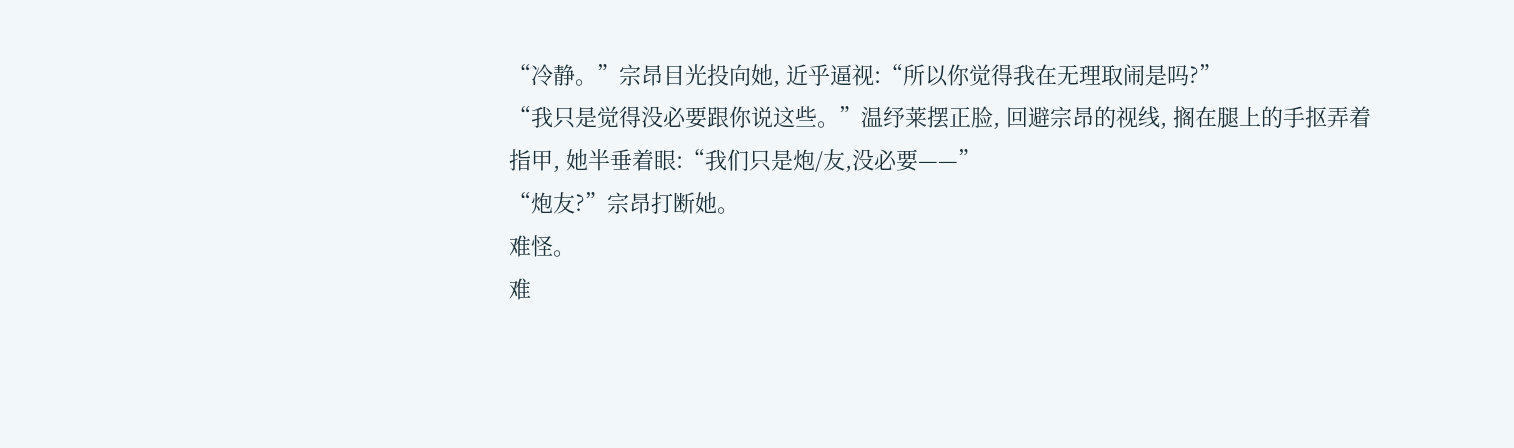“冷静。”宗昂目光投向她, 近乎逼视:“所以你觉得我在无理取闹是吗?”
“我只是觉得没必要跟你说这些。”温纾莱摆正脸, 回避宗昂的视线, 搁在腿上的手抠弄着指甲, 她半垂着眼:“我们只是炮/友,没必要——”
“炮友?”宗昂打断她。
难怪。
难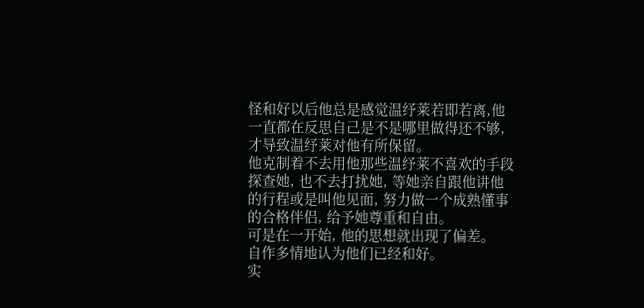怪和好以后他总是感觉温纾莱若即若离,他一直都在反思自己是不是哪里做得还不够,才导致温纾莱对他有所保留。
他克制着不去用他那些温纾莱不喜欢的手段探查她, 也不去打扰她, 等她亲自跟他讲他的行程或是叫他见面, 努力做一个成熟懂事的合格伴侣, 给予她尊重和自由。
可是在一开始, 他的思想就出现了偏差。
自作多情地认为他们已经和好。
实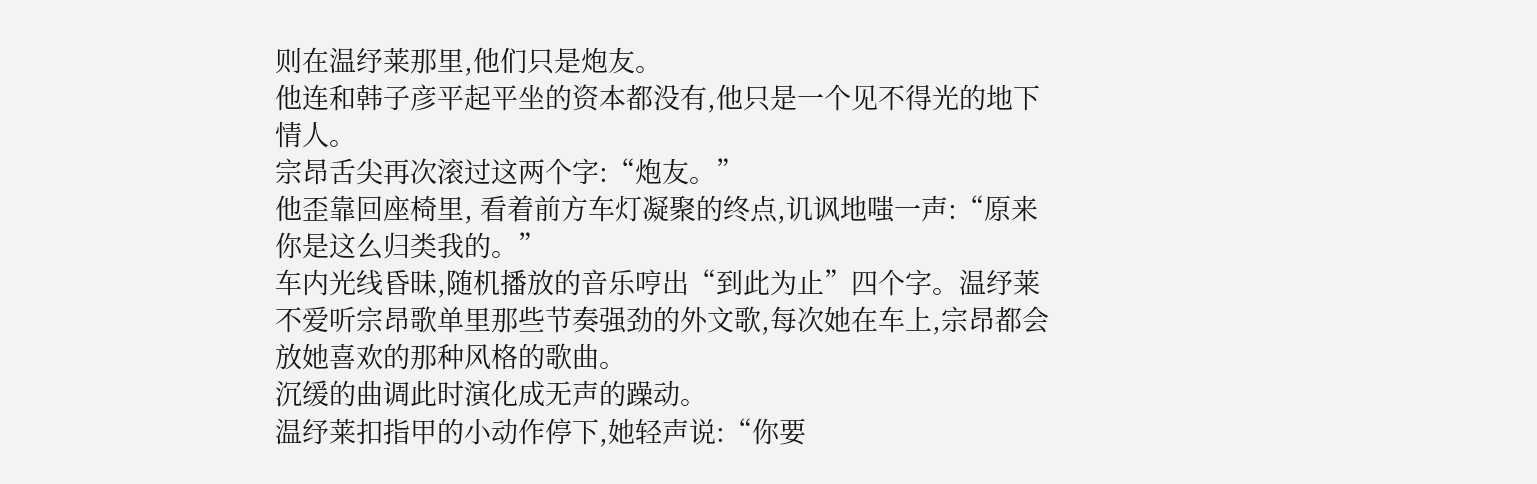则在温纾莱那里,他们只是炮友。
他连和韩子彦平起平坐的资本都没有,他只是一个见不得光的地下情人。
宗昂舌尖再次滚过这两个字:“炮友。”
他歪靠回座椅里, 看着前方车灯凝聚的终点,讥讽地嗤一声:“原来你是这么归类我的。”
车内光线昏昧,随机播放的音乐哼出“到此为止”四个字。温纾莱不爱听宗昂歌单里那些节奏强劲的外文歌,每次她在车上,宗昂都会放她喜欢的那种风格的歌曲。
沉缓的曲调此时演化成无声的躁动。
温纾莱扣指甲的小动作停下,她轻声说:“你要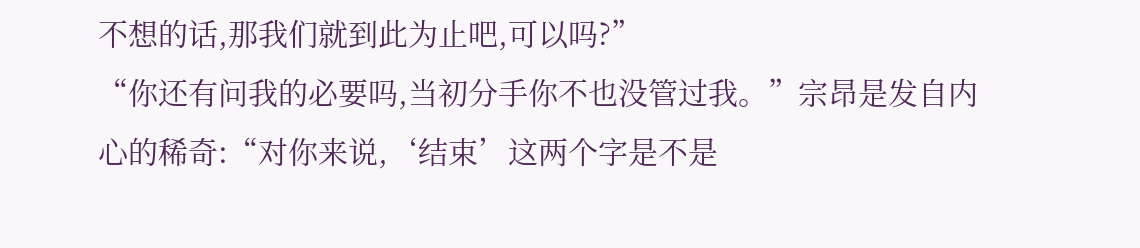不想的话,那我们就到此为止吧,可以吗?”
“你还有问我的必要吗,当初分手你不也没管过我。”宗昂是发自内心的稀奇:“对你来说,‘结束’这两个字是不是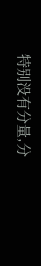特别没有分量,分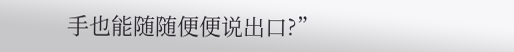手也能随随便便说出口?”